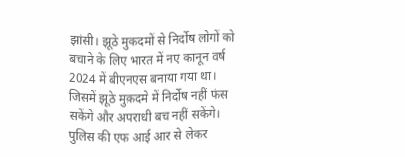झांसी। झूठे मुकदमों से निर्दोष लोगों को बचाने के लिए भारत में नए कानून वर्ष 2024 में बीएनएस बनाया गया था। जिसमें झूठे मुक़दमे में निर्दोष नहीं फंस सकेंगे और अपराधी बच नहीं सकेंगे। पुलिस की एफ आई आर से लेकर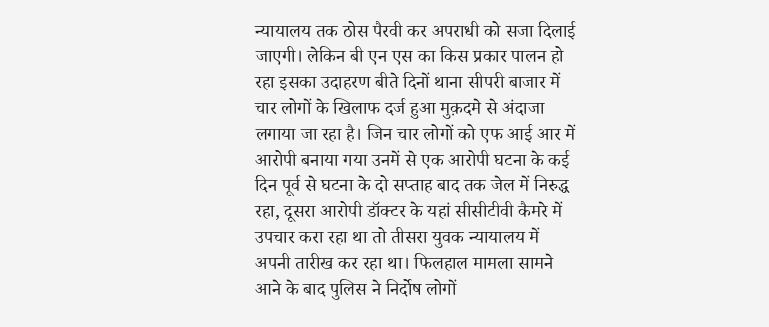न्यायालय तक ठोस पैरवी कर अपराधी को सजा दिलाई जाएगी। लेकिन बी एन एस का किस प्रकार पालन हो रहा इसका उदाहरण बीते दिनों थाना सीपरी बाजार में चार लोगों के खिलाफ दर्ज हुआ मुक़दमे से अंदाजा लगाया जा रहा है। जिन चार लोगों को एफ आई आर में आरोपी बनाया गया उनमें से एक आरोपी घटना के कई दिन पूर्व से घटना के दो सप्ताह बाद तक जेल में निरुद्ध रहा, दूसरा आरोपी डॉक्टर के यहां सीसीटीवी कैमरे में उपचार करा रहा था तो तीसरा युवक न्यायालय में अपनी तारीख कर रहा था। फिलहाल मामला सामने आने के बाद पुलिस ने निर्दोष लोगों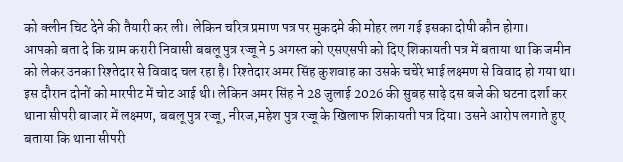को क्लीन चिट देने की तैयारी कर ली। लेकिन चरित्र प्रमाण पत्र पर मुकदमे की मोहर लग गई इसका दोषी कौन होगा।
आपको बता दे कि ग्राम करारी निवासी बबलू पुत्र रज्जू ने 5 अगस्त को एसएसपी को दिए शिकायती पत्र में बताया था कि जमीन को लेकर उनका रिश्तेदार से विवाद चल रहा है। रिश्तेदार अमर सिंह कुशवाह का उसके चचेरे भाई लक्ष्मण से विवाद हो गया था। इस दौरान दोनों को मारपीट में चोट आई थी। लेकिन अमर सिंह ने 28 जुलाई 2026 की सुबह साढ़े दस बजे की घटना दर्शा कर थाना सीपरी बाजार में लक्ष्मण, बबलू पुत्र रज्जू, नीरज,महेश पुत्र रज्जू के खिलाफ शिकायती पत्र दिया। उसने आरोप लगाते हुए बताया कि थाना सीपरी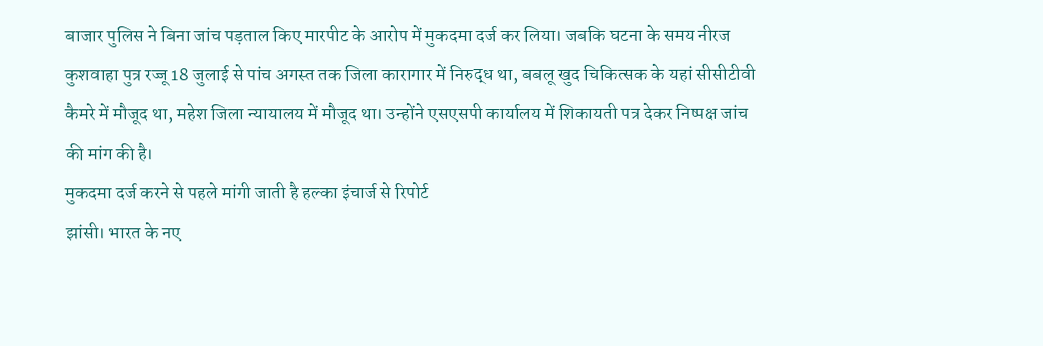बाजार पुलिस ने बिना जांच पड़ताल किए मारपीट के आरोप में मुकदमा दर्ज कर लिया। जबकि घटना के समय नीरज कुशवाहा पुत्र रज्जू 18 जुलाई से पांच अगस्त तक जिला कारागार में निरुद्ध था, बबलू खुद चिकित्सक के यहां सीसीटीवी कैमरे में मौजूद था, महेश जिला न्यायालय में मौजूद था। उन्होंने एसएसपी कार्यालय में शिकायती पत्र देकर निष्पक्ष जांच की मांग की है।
मुकदमा दर्ज करने से पहले मांगी जाती है हल्का इंचार्ज से रिपोर्ट
झांसी। भारत के नए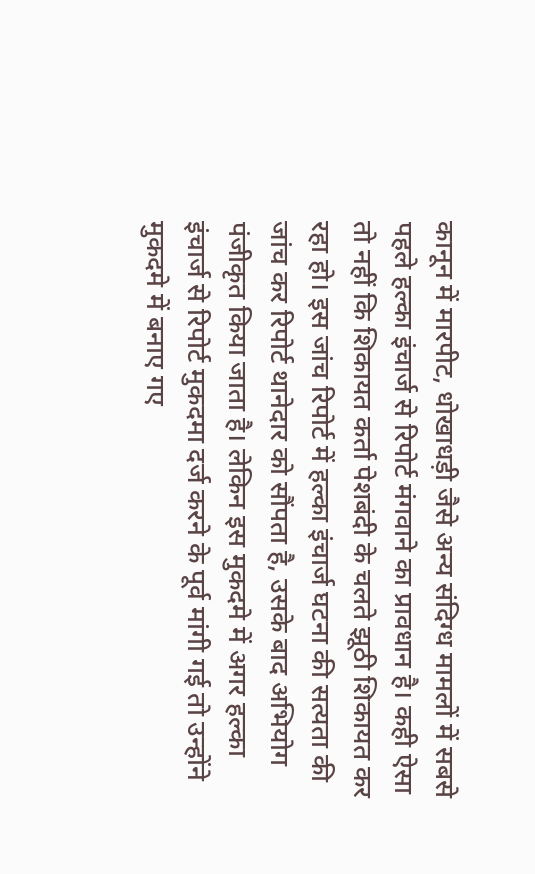कानून में मारपीट, धोखाधड़ी जैसे अन्य संदिग्ध मामलों में सबसे पहले हल्का इंचार्ज से रिपोर्ट मंगवाने का प्रावधान है। कही ऐसा तो नहीं कि शिकायत कर्ता पेशबंदी के चलते झूठी शिकायत कर रहा हो। इस जांच रिपोर्ट में हल्का इंचार्ज घटना की सत्यता की जांच कर रिपोर्ट थानेदार को सौंपता है, उसके बाद अभियोग पंजीकृत किया जाता है। लेकिन इस मुकदमे में अगर हल्का इंचार्ज से रिपोर्ट मुकदमा दर्ज करने के पूर्व मांगी गई तो उन्होंने मुकदमे में बनाए गए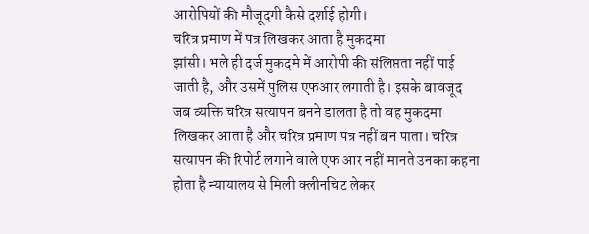आरोपियों की मौजूदगी कैसे दर्शाई होगी।
चरित्र प्रमाण में पत्र लिखकर आता है मुकदमा
झांसी। भले ही दर्ज मुकदमे में आरोपी की संलिप्तता नहीं पाई जाती है, और उसमें पुलिस एफआर लगाती है। इसके बावजूद जब व्यक्ति चरित्र सत्यापन बनने डालता है तो वह मुकदमा लिखकर आता है और चरित्र प्रमाण पत्र नहीं बन पाता। चरित्र सत्यापन की रिपोर्ट लगाने वाले एफ आर नहीं मानते उनका कहना होता है न्यायालय से मिली क्लीनचिट लेकर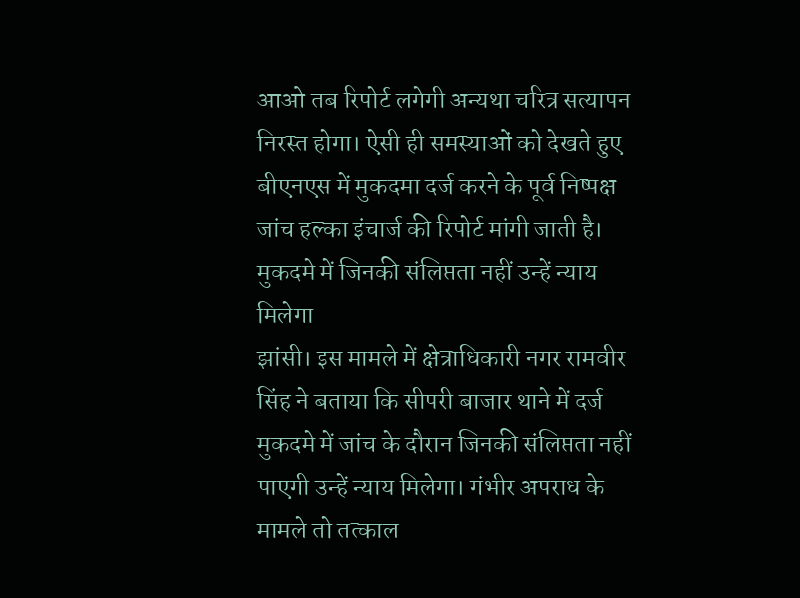आओ तब रिपोर्ट लगेगी अन्यथा चरित्र सत्यापन निरस्त होगा। ऐसी ही समस्याओं को देखते हुए बीएनएस में मुकदमा दर्ज करने के पूर्व निष्पक्ष जांच हल्का इंचार्ज की रिपोर्ट मांगी जाती है।
मुकदमे में जिनकी संलिप्तता नहीं उन्हें न्याय मिलेगा
झांसी। इस मामले में क्षेत्राधिकारी नगर रामवीर सिंह ने बताया कि सीपरी बाजार थाने में दर्ज मुकदमे में जांच के दौरान जिनकी संलिप्तता नहीं पाएगी उन्हें न्याय मिलेगा। गंभीर अपराध के मामले तो तत्काल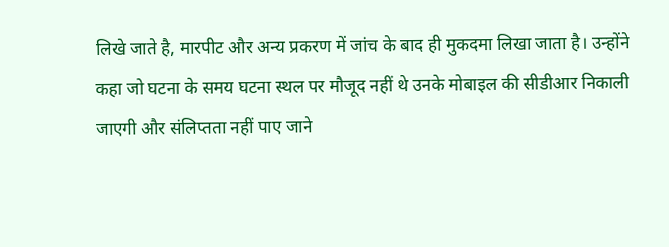लिखे जाते है, मारपीट और अन्य प्रकरण में जांच के बाद ही मुकदमा लिखा जाता है। उन्होंने कहा जो घटना के समय घटना स्थल पर मौजूद नहीं थे उनके मोबाइल की सीडीआर निकाली जाएगी और संलिप्तता नहीं पाए जाने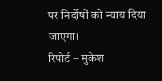पर निर्दोषों को न्याय दिया जाएगा।
रिपोर्ट – मुकेश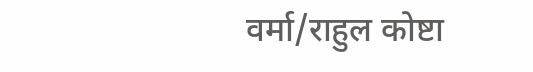वर्मा/राहुल कोष्टा